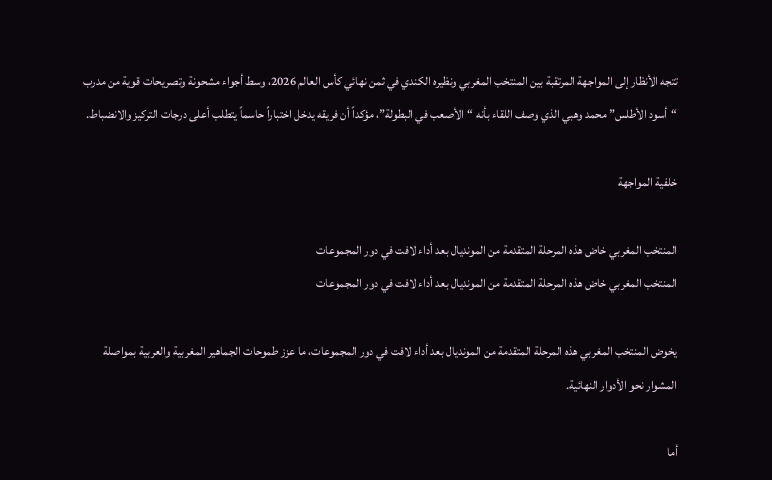تتجه الأنظار إلى المواجهة المرتقبة بين المنتخب المغربي ونظيره الكندي في ثمن نهائي كأس العالم 2026، وسط أجواء مشحونة وتصريحات قوية من مدرب “أسود الأطلس” محمد وهبي الذي وصف اللقاء بأنه “الأصعب في البطولة”، مؤكداً أن فريقه يدخل اختباراً حاسماً يتطلب أعلى درجات التركيز والانضباط.

خلفية المواجهة

المنتخب المغربي خاض هذه المرحلة المتقدمة من المونديال بعد أداء لافت في دور المجموعات
المنتخب المغربي خاض هذه المرحلة المتقدمة من المونديال بعد أداء لافت في دور المجموعات

يخوض المنتخب المغربي هذه المرحلة المتقدمة من المونديال بعد أداء لافت في دور المجموعات، ما عزز طموحات الجماهير المغربية والعربية بمواصلة المشوار نحو الأدوار النهائية.

أما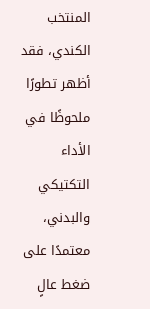المنتخب الكندي، فقد أظهر تطورًا ملحوظًا في الأداء التكتيكي والبدني، معتمدًا على ضغط عالٍ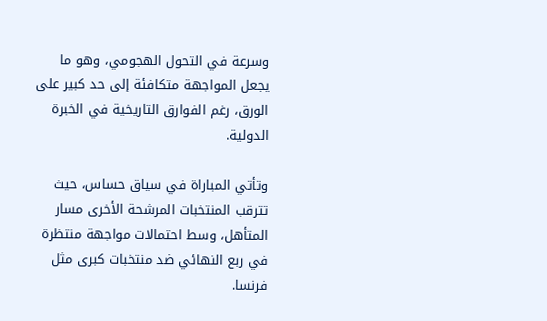وسرعة في التحول الهجومي، وهو ما يجعل المواجهة متكافئة إلى حد كبير على الورق، رغم الفوارق التاريخية في الخبرة الدولية.

وتأتي المباراة في سياق حساس، حيث تترقب المنتخبات المرشحة الأخرى مسار المتأهل، وسط احتمالات مواجهة منتظرة في ربع النهائي ضد منتخبات كبرى مثل فرنسا.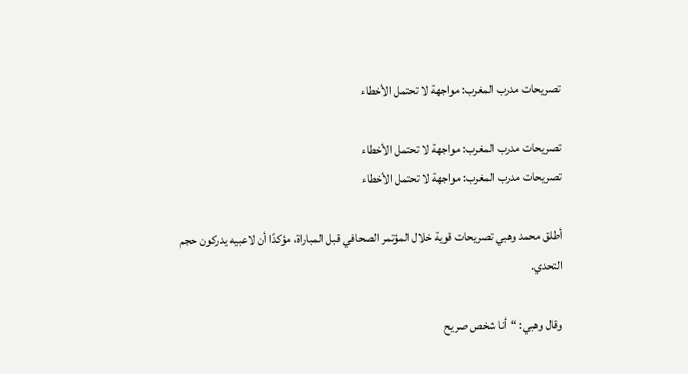تصريحات مدرب المغرب: مواجهة لا تحتمل الأخطاء

تصريحات مدرب المغرب: مواجهة لا تحتمل الأخطاء
تصريحات مدرب المغرب: مواجهة لا تحتمل الأخطاء

أطلق محمد وهبي تصريحات قوية خلال المؤتمر الصحافي قبل المباراة، مؤكدًا أن لاعبيه يدركون حجم التحدي.

وقال وهبي: “أنا شخص صريح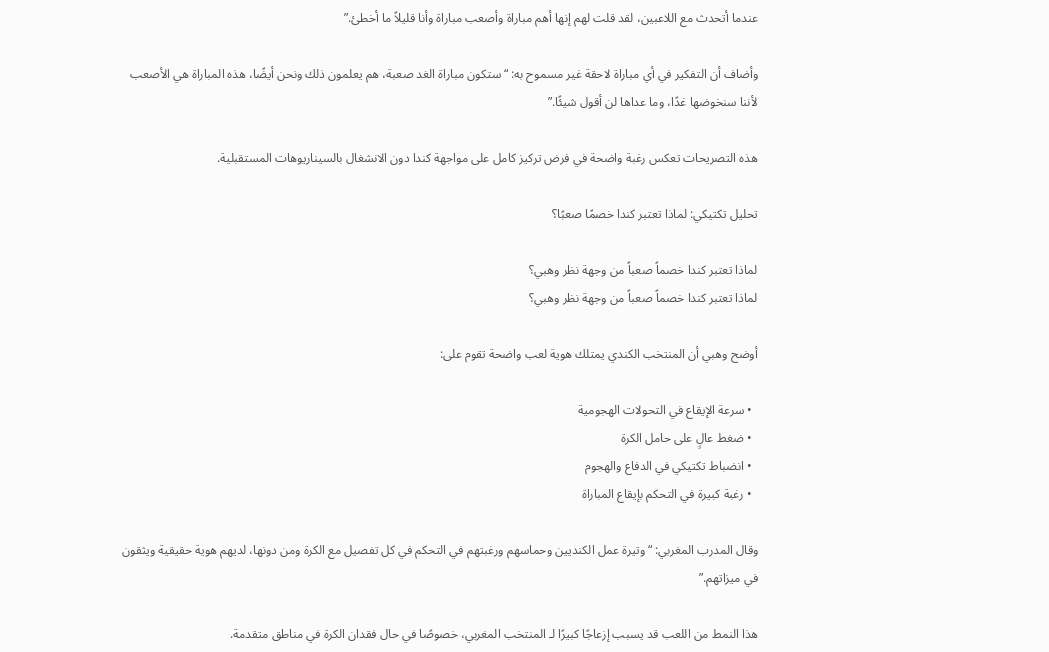عندما أتحدث مع اللاعبين، لقد قلت لهم إنها أهم مباراة وأصعب مباراة وأنا قليلاً ما أخطئ.”

وأضاف أن التفكير في أي مباراة لاحقة غير مسموح به: “ستكون مباراة الغد صعبة، هم يعلمون ذلك ونحن أيضًا، هذه المباراة هي الأصعب لأننا سنخوضها غدًا، وما عداها لن أقول شيئًا.”

هذه التصريحات تعكس رغبة واضحة في فرض تركيز كامل على مواجهة كندا دون الانشغال بالسيناريوهات المستقبلية.

تحليل تكتيكي: لماذا تعتبر كندا خصمًا صعبًا؟

لماذا تعتبر كندا خصماً صعباً من وجهة نظر وهبي؟
لماذا تعتبر كندا خصماً صعباً من وجهة نظر وهبي؟

أوضح وهبي أن المنتخب الكندي يمتلك هوية لعب واضحة تقوم على:

  • سرعة الإيقاع في التحولات الهجومية
  • ضغط عالٍ على حامل الكرة
  • انضباط تكتيكي في الدفاع والهجوم
  • رغبة كبيرة في التحكم بإيقاع المباراة

وقال المدرب المغربي: “وتيرة عمل الكنديين وحماسهم ورغبتهم في التحكم في كل تفصيل مع الكرة ومن دونها، لديهم هوية حقيقية ويثقون في ميزاتهم.”

هذا النمط من اللعب قد يسبب إزعاجًا كبيرًا لـ المنتخب المغربي، خصوصًا في حال فقدان الكرة في مناطق متقدمة.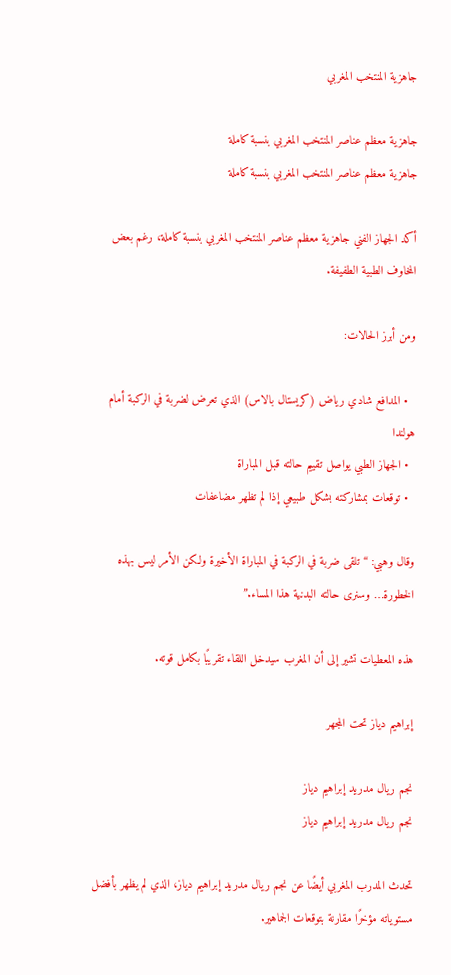جاهزية المنتخب المغربي

جاهزية معظم عناصر المنتخب المغربي بنسبة كاملة
جاهزية معظم عناصر المنتخب المغربي بنسبة كاملة

أكد الجهاز الفني جاهزية معظم عناصر المنتخب المغربي بنسبة كاملة، رغم بعض المخاوف الطبية الطفيفة.

ومن أبرز الحالات:

  • المدافع شادي رياض (كريستال بالاس) الذي تعرض لضربة في الركبة أمام هولندا
  • الجهاز الطبي يواصل تقييم حالته قبل المباراة
  • توقعات بمشاركته بشكل طبيعي إذا لم تظهر مضاعفات

وقال وهبي: “تلقى ضربة في الركبة في المباراة الأخيرة ولكن الأمر ليس بهذه الخطورة… وسنرى حالته البدنية هذا المساء.”

هذه المعطيات تشير إلى أن المغرب سيدخل اللقاء تقريبًا بكامل قوته.

إبراهيم دياز تحت المجهر

نجم ريال مدريد إبراهيم دياز
نجم ريال مدريد إبراهيم دياز

تحدث المدرب المغربي أيضًا عن نجم ريال مدريد إبراهيم دياز، الذي لم يظهر بأفضل مستوياته مؤخرًا مقارنة بتوقعات الجماهير.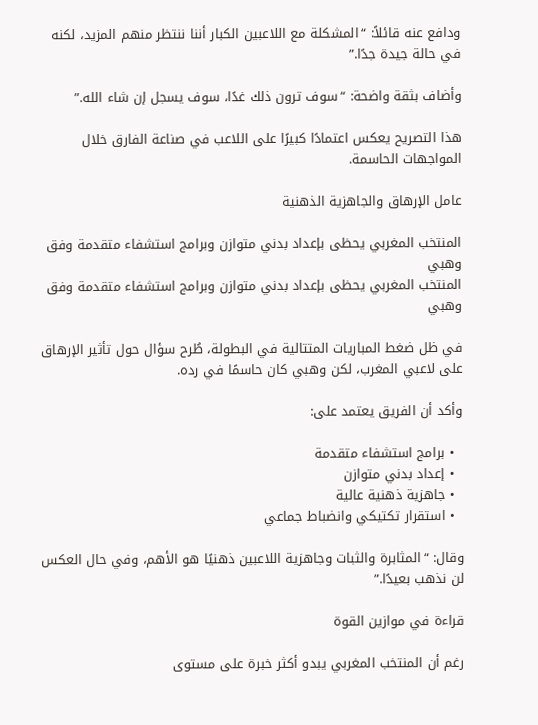ودافع عنه قائلاً: “المشكلة مع اللاعبين الكبار أننا ننتظر منهم المزيد، لكنه في حالة جيدة جدًا.”

وأضاف بثقة واضحة: “سوف ترون ذلك غدًا، سوف يسجل إن شاء الله.”

هذا التصريح يعكس اعتمادًا كبيرًا على اللاعب في صناعة الفارق خلال المواجهات الحاسمة.

عامل الإرهاق والجاهزية الذهنية

المنتخب المغربي يحظى بإعداد بدني متوازن وبرامج استشفاء متقدمة وفق وهبي
المنتخب المغربي يحظى بإعداد بدني متوازن وبرامج استشفاء متقدمة وفق وهبي

في ظل ضغط المباريات المتتالية في البطولة، طُرح سؤال حول تأثير الإرهاق على لاعبي المغرب، لكن وهبي كان حاسمًا في رده.

وأكد أن الفريق يعتمد على:

  • برامج استشفاء متقدمة
  • إعداد بدني متوازن
  • جاهزية ذهنية عالية
  • استقرار تكتيكي وانضباط جماعي

وقال: “المثابرة والثبات وجاهزية اللاعبين ذهنيًا هو الأهم، وفي حال العكس لن نذهب بعيدًا.”

قراءة في موازين القوة

رغم أن المنتخب المغربي يبدو أكثر خبرة على مستوى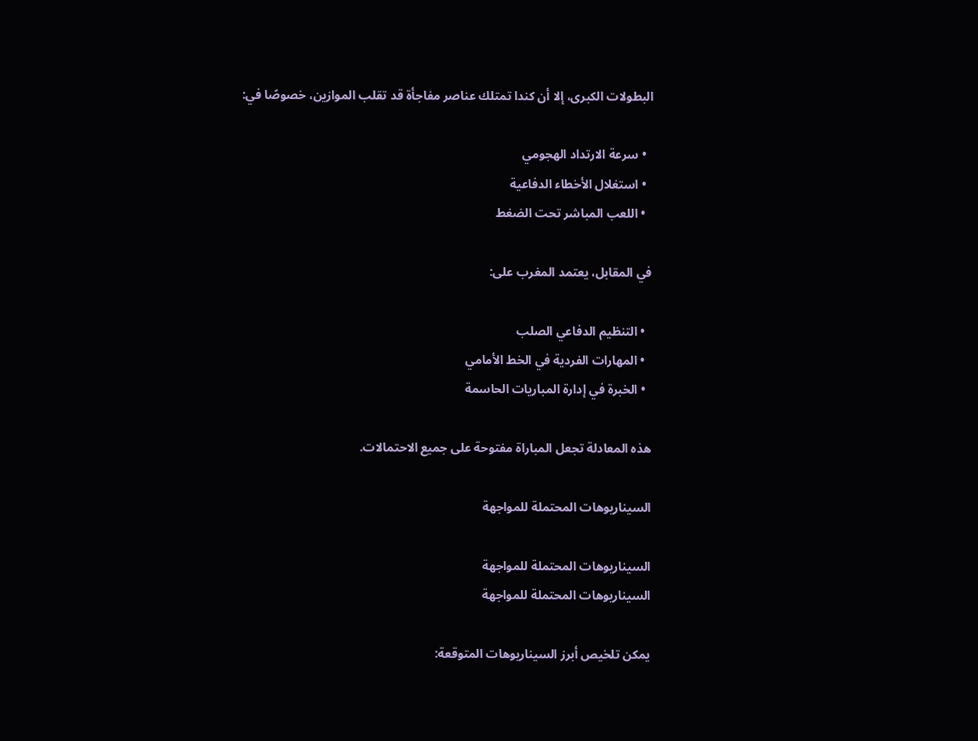البطولات الكبرى، إلا أن كندا تمتلك عناصر مفاجأة قد تقلب الموازين، خصوصًا في:

  • سرعة الارتداد الهجومي
  • استغلال الأخطاء الدفاعية
  • اللعب المباشر تحت الضغط

في المقابل، يعتمد المغرب على:

  • التنظيم الدفاعي الصلب
  • المهارات الفردية في الخط الأمامي
  • الخبرة في إدارة المباريات الحاسمة

هذه المعادلة تجعل المباراة مفتوحة على جميع الاحتمالات.

السيناريوهات المحتملة للمواجهة

السيناريوهات المحتملة للمواجهة
السيناريوهات المحتملة للمواجهة

يمكن تلخيص أبرز السيناريوهات المتوقعة: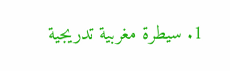1. سيطرة مغربية تدريجية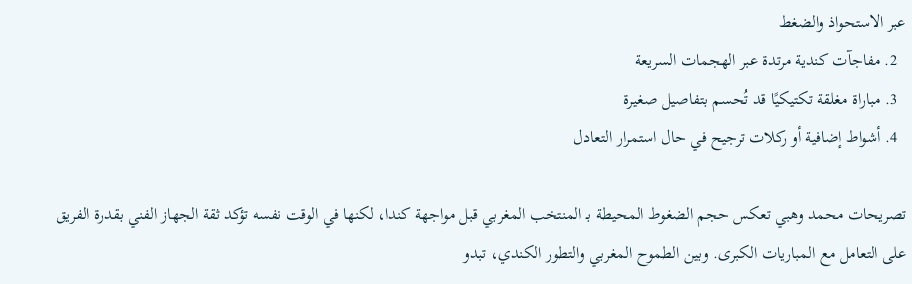عبر الاستحواذ والضغط
  2. مفاجآت كندية مرتدة عبر الهجمات السريعة
  3. مباراة مغلقة تكتيكيًا قد تُحسم بتفاصيل صغيرة
  4. أشواط إضافية أو ركلات ترجيح في حال استمرار التعادل

تصريحات محمد وهبي تعكس حجم الضغوط المحيطة بـ المنتخب المغربي قبل مواجهة كندا، لكنها في الوقت نفسه تؤكد ثقة الجهاز الفني بقدرة الفريق على التعامل مع المباريات الكبرى. وبين الطموح المغربي والتطور الكندي، تبدو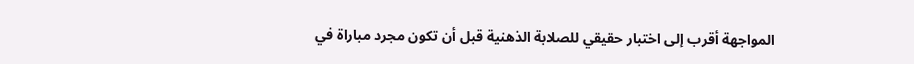المواجهة أقرب إلى اختبار حقيقي للصلابة الذهنية قبل أن تكون مجرد مباراة في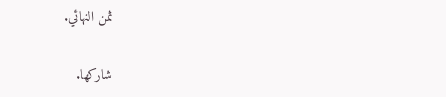ثمن النهائي.

شاركها.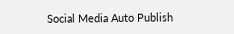Social Media Auto Publish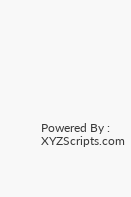Powered By : XYZScripts.com